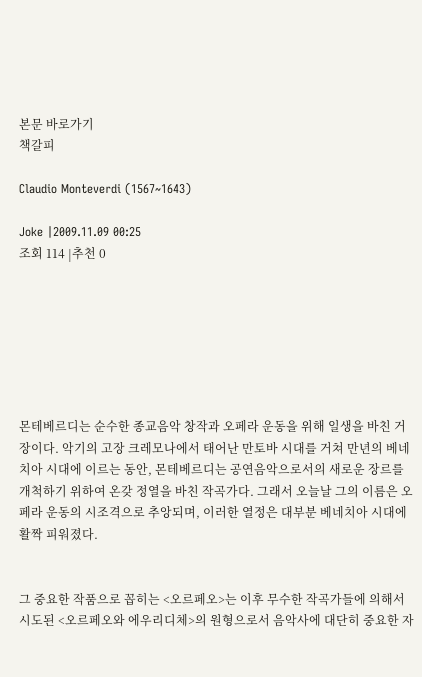본문 바로가기
책갈피

Claudio Monteverdi (1567~1643)

Joke |2009.11.09 00:25
조회 114 |추천 0







몬테베르디는 순수한 종교음악 창작과 오페라 운동을 위해 일생을 바친 거장이다. 악기의 고장 크레모나에서 태어난 만토바 시대를 거쳐 만년의 베네치아 시대에 이르는 동안, 몬테베르디는 공연음악으로서의 새로운 장르를 개척하기 위하여 온갖 정열을 바친 작곡가다. 그래서 오늘날 그의 이름은 오페라 운동의 시조격으로 추앙되며, 이러한 열정은 대부분 베네치아 시대에 활짝 피워졌다.


그 중요한 작품으로 꼽히는 <오르페오>는 이후 무수한 작곡가들에 의해서 시도된 <오르페오와 에우리디체>의 원형으로서 음악사에 대단히 중요한 자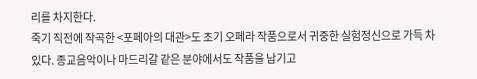리를 차지한다.
죽기 직전에 작곡한 <포페아의 대관>도 초기 오페라 작품으로서 귀중한 실험정신으로 가득 차있다. 종교음악이나 마드리갈 같은 분야에서도 작품을 남기고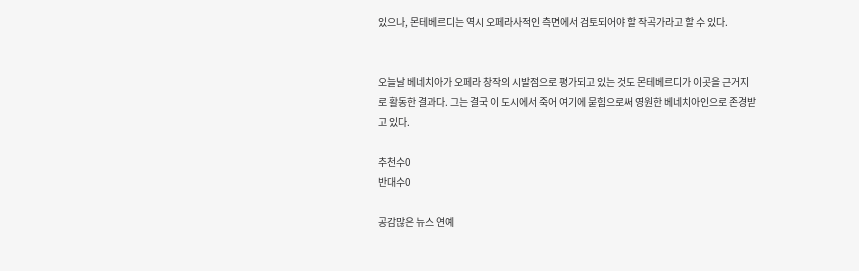있으나, 몬테베르디는 역시 오페라사적인 측면에서 검토되어야 할 작곡가라고 할 수 있다.


오늘날 베네치아가 오페라 창작의 시발점으로 평가되고 있는 것도 몬테베르디가 이곳을 근거지로 활동한 결과다. 그는 결국 이 도시에서 죽어 여기에 묻힘으로써 영원한 베네치아인으로 존경받고 있다.

추천수0
반대수0

공감많은 뉴스 연예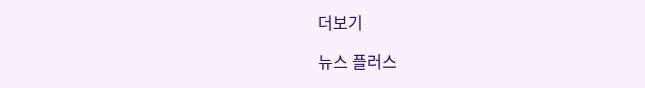더보기

뉴스 플러스